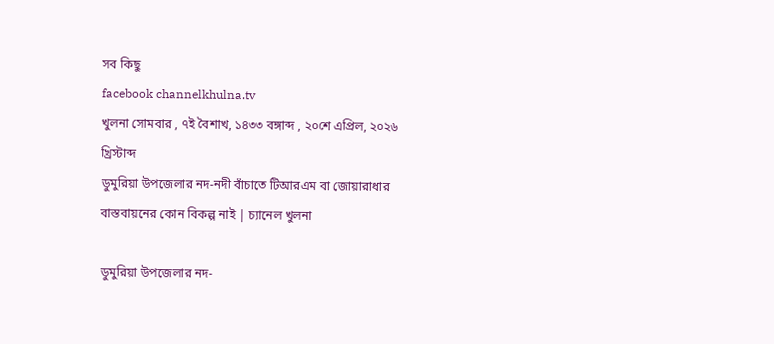সব কিছু
facebook channelkhulna.tv
খুলনা সোমবার , ৭ই বৈশাখ, ১৪৩৩ বঙ্গাব্দ , ২০শে এপ্রিল, ২০২৬ খ্রিস্টাব্দ
ডুমুরিয়া উপজেলার নদ-নদী বাঁচাতে টিআরএম বা জোয়ারাধার বাস্তবায়নের কোন বিকল্প নাই | চ্যানেল খুলনা

ডুমুরিয়া উপজেলার নদ-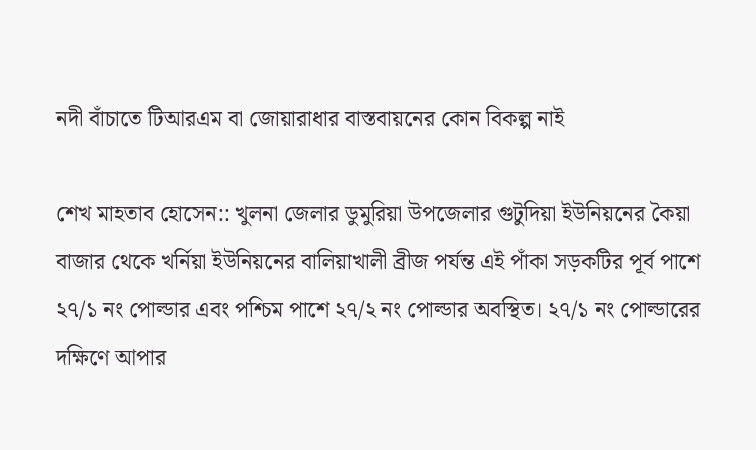নদী বাঁচাতে টিআরএম বা জোয়ারাধার বাস্তবায়নের কোন বিকল্প নাই

শেখ মাহতাব হোসেন:: খুলনা জেলার ডুমুরিয়া উপজেলার গুটুদিয়া ইউনিয়নের কৈয়া বাজার থেকে খর্নিয়া ইউনিয়নের বালিয়াখালী ব্রীজ পর্যন্ত এই পাঁকা সড়কটির পূর্ব পাশে ২৭/১ নং পোল্ডার এবং পশ্চিম পাশে ২৭/২ নং পোল্ডার অবস্থিত। ২৭/১ নং পোল্ডারের দক্ষিণে আপার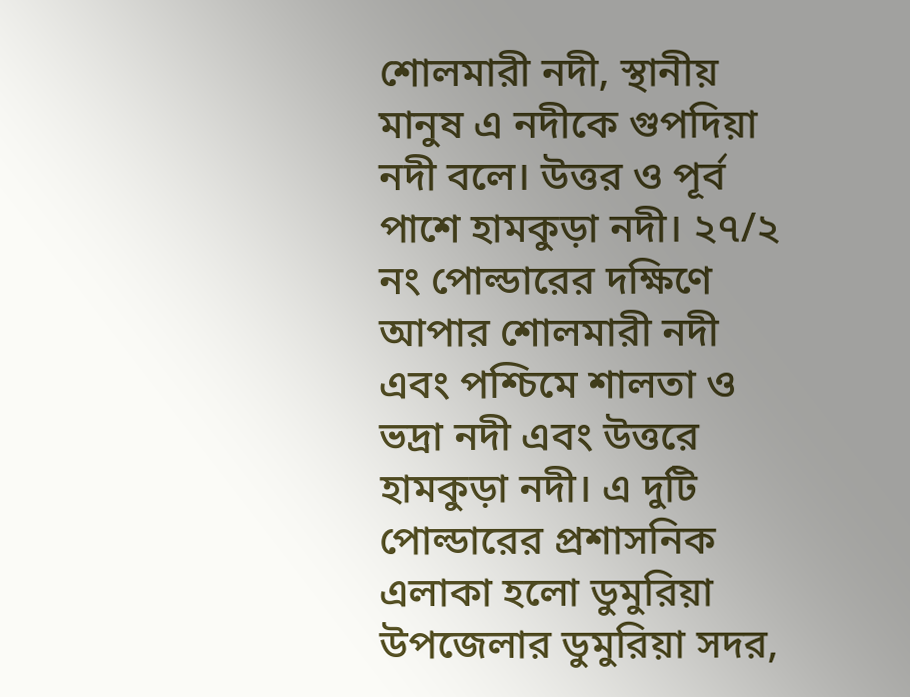শোলমারী নদী, স্থানীয় মানুষ এ নদীকে গুপদিয়া নদী বলে। উত্তর ও পূর্ব পাশে হামকুড়া নদী। ২৭/২ নং পোল্ডারের দক্ষিণে আপার শোলমারী নদী এবং পশ্চিমে শালতা ও ভদ্রা নদী এবং উত্তরে হামকুড়া নদী। এ দুটি পোল্ডারের প্রশাসনিক এলাকা হলো ডুমুরিয়া উপজেলার ডুমুরিয়া সদর,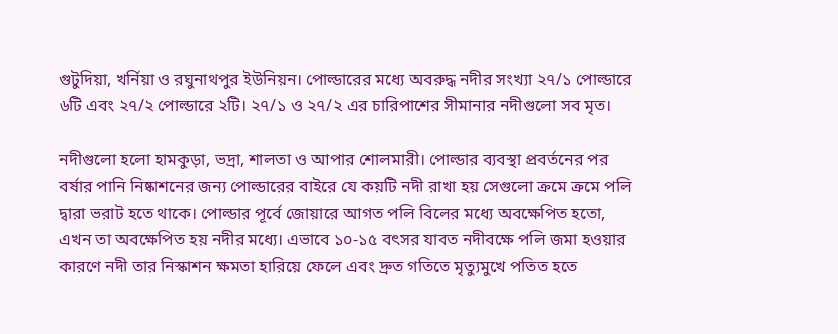গুটুদিয়া, খর্নিয়া ও রঘুনাথপুর ইউনিয়ন। পোল্ডারের মধ্যে অবরুদ্ধ নদীর সংখ্যা ২৭/১ পোল্ডারে ৬টি এবং ২৭/২ পোল্ডারে ২টি। ২৭/১ ও ২৭/২ এর চারিপাশের সীমানার নদীগুলো সব মৃত।

নদীগুলো হলো হামকুড়া, ভদ্রা, শালতা ও আপার শোলমারী। পোল্ডার ব্যবস্থা প্রবর্তনের পর বর্ষার পানি নিষ্কাশনের জন্য পোল্ডারের বাইরে যে কয়টি নদী রাখা হয় সেগুলো ক্রমে ক্রমে পলি দ্বারা ভরাট হতে থাকে। পোল্ডার পূর্বে জোয়ারে আগত পলি বিলের মধ্যে অবক্ষেপিত হতো, এখন তা অবক্ষেপিত হয় নদীর মধ্যে। এভাবে ১০-১৫ বৎসর যাবত নদীবক্ষে পলি জমা হওয়ার কারণে নদী তার নিস্কাশন ক্ষমতা হারিয়ে ফেলে এবং দ্রুত গতিতে মৃত্যুমুখে পতিত হতে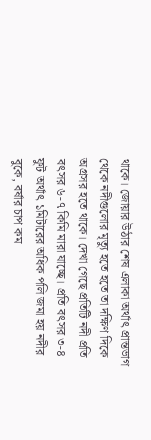থাকে। জোয়ার উঠার শেষ এলাকা অর্থাৎ প্রান্তভাগ থেকে নদীগুলোর মৃত্যু হতে হতে তা দক্ষিণ দিকে অগ্রসর হতে থাকে। দেখা গেছে প্রতিটি নদী প্রতি বৎসর ৬-৭ কিমি মারা যাচ্ছে। প্রতি বৎসর ৩-৪ ফুট অর্থাৎ ১মিটারের অধিক পলি জমা হয় নদীর বুকে, বর্ষার চাপ কম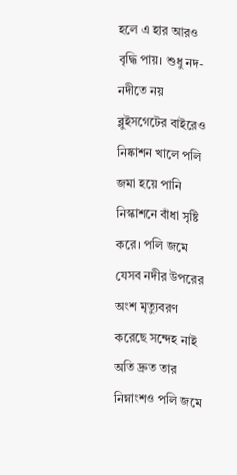হলে এ হার আরও বৃদ্ধি পায়। শুধু নদ-নদীতে নয় ব্লুইসগেটের বাইরেও নিষ্কাশন খালে পলি জমা হয়ে পানি নিস্কাশনে বাঁধা সৃষ্টি করে। পলি জমে যেসব নদীর উপরের অংশ মৃত্যুবরণ করেছে সন্দেহ নাই অতি দ্রুত তার নিম্নাংশও পলি জমে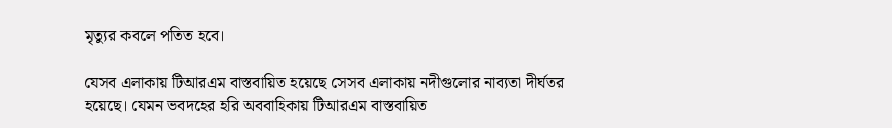মৃত্যুর কবলে পতিত হবে।

যেসব এলাকায় টিআরএম বাস্তবায়িত হয়েছে সেসব এলাকায় নদীগুলোর নাব্যতা দীর্ঘতর হয়েছে। যেমন ভবদহের হরি অববাহিকায় টিআরএম বাস্তবায়িত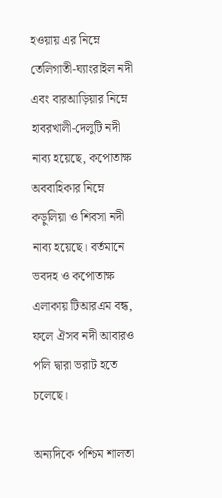হওয়ায় এর নিম্নে তেলিগাতী-ঘ্যাংরাইল নদী এবং বারআড়িয়ার নিম্নে হাবরখালী-দেলুটি নদী নাব্য হয়েছে, কপোতাক্ষ অববাহিকার নিম্নে কড়ুলিয়া ও শিবসা নদী নাব্য হয়েছে। বর্তমানে ভবদহ ও কপোতাক্ষ এলাকায় টিআরএম বন্ধ, ফলে ঐসব নদী আবারও পলি দ্বারা ভরাট হতে চলেছে।

অন্যদিকে পশ্চিম শালতা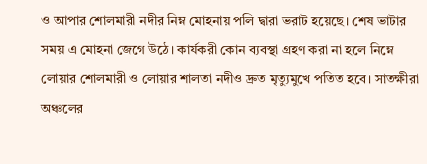ও আপার শোলমারী নদীর নিম্ন মোহনায় পলি দ্বারা ভরাট হয়েছে। শেষ ভাটার সময় এ মোহনা জেগে উঠে। কার্যকরী কোন ব্যবস্থা গ্রহণ করা না হলে নিম্নে লোয়ার শোলমারী ও লোয়ার শালতা নদীও দ্রুত মৃত্যুমুখে পতিত হবে। সাতক্ষীরা অঞ্চলের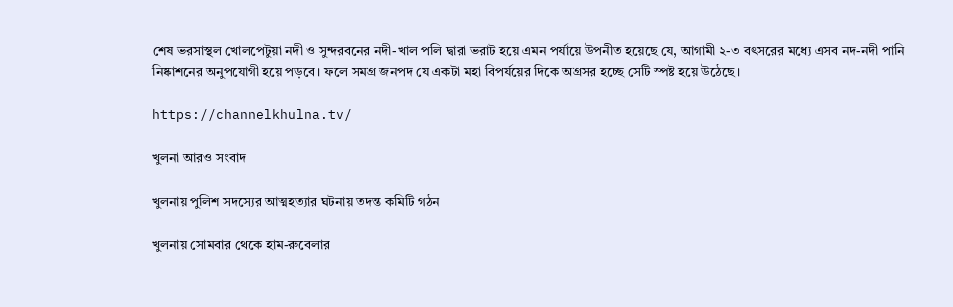শেষ ভরসাস্থল খোলপেটুয়া নদী ও সুন্দরবনের নদী-খাল পলি দ্বারা ভরাট হয়ে এমন পর্যায়ে উপনীত হয়েছে যে, আগামী ২-৩ বৎসরের মধ্যে এসব নদ-নদী পানি নিষ্কাশনের অনুপযোগী হয়ে পড়বে। ফলে সমগ্র জনপদ যে একটা মহা বিপর্যয়ের দিকে অগ্রসর হচ্ছে সেটি স্পষ্ট হয়ে উঠেছে।

https://channelkhulna.tv/

খুলনা আরও সংবাদ

খুলনায় পুলিশ সদস্যের আত্মহত্যার ঘটনায় তদন্ত কমিটি গঠন

খুলনায় সোমবার থেকে হাম-রুবেলার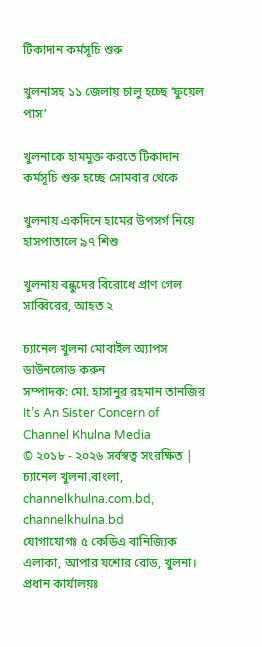টিকাদান কর্মসূচি শুরু

খুলনাসহ ১১ জেলায় চালু হচ্ছে ‘ফুয়েল পাস’

খুলনাকে হামমুক্ত করতে টিকাদান কর্মসূচি শুরু হচ্ছে সোমবার থেকে

খুলনায় একদিনে হামের উপসর্গ নিয়ে হাসপাতালে ৯৭ শিশু

খুলনায় বন্ধুদের বিরোধে প্রাণ গেল সাব্বিরের, আহত ২

চ্যানেল খুলনা মোবাইল অ্যাপস ডাউনলোড করুন
সম্পাদক: মো. হাসানুর রহমান তানজির
It’s An Sister Concern of Channel Khulna Media
© ২০১৮ - ২০২৬ সর্বস্বত্ব সংরক্ষিত | চ্যানেল খুলনা.বাংলা, channelkhulna.com.bd, channelkhulna.bd
যোগাযোগঃ ৫ কেডিএ বানিজ্যিক এলাকা, আপার যশোর রোড, খুলনা।
প্রধান কার্যালয়ঃ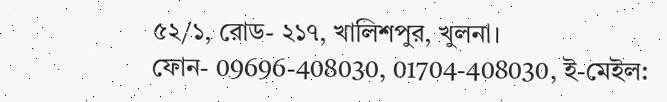৫২/১, রোড- ২১৭, খালিশপুর, খুলনা।
ফোন- 09696-408030, 01704-408030, ই-মেইল: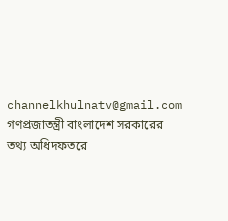channelkhulnatv@gmail.com
গণপ্রজাতন্ত্রী বাংলাদেশ সরকারের তথ্য অধিদফতরে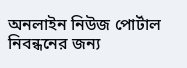অনলাইন নিউজ পোর্টাল নিবন্ধনের জন্য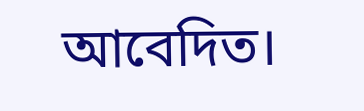আবেদিত।